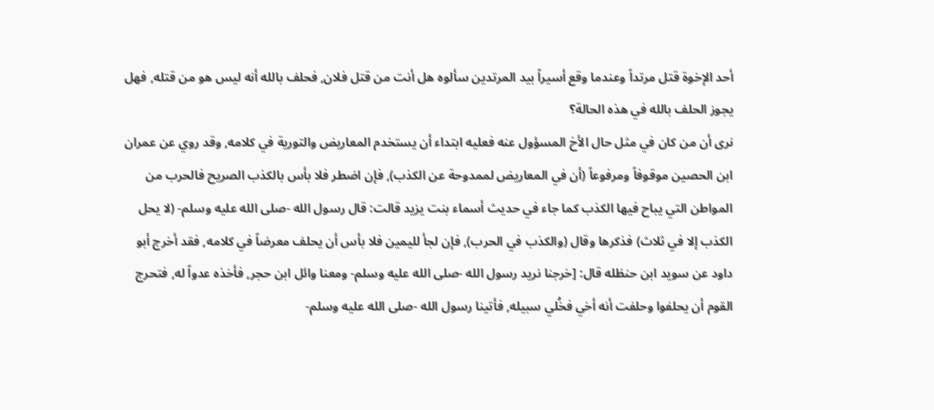أحد الإخوة قتل مرتداً وعندما وقع أسيراً بيد المرتدين سألوه هل أنت من قتل فلان, فحلف بالله أنه ليس هو من قتله, فهل يجوز الحلف بالله في هذه الحالة؟
نرى أن من كان في مثل حال الأخ المسؤول عنه فعليه ابتداء أن يستخدم المعاريض والتورية في كلامه, وقد روي عن عمران ابن الحصين موقوفاً ومرفوعاً (أن في المعاريض لممدوحة عن الكذب), فإن اضطر فلا بأس بالكذب الصريح فالحرب من المواطن التي يباح فيها الكذب كما جاء في حديث أسماء بنت يزيد قالت: قال رسول الله -صلى الله عليه وسلم- (لا يحل الكذب إلا في ثلاث) فذكرها وقال (والكذب في الحرب), فإن لجأ لليمين فلا بأس أن يحلف معرضاً في كلامه, فقد أخرج أبو داود عن سويد ابن حنظله قال: [خرجنا نريد رسول الله -صلى الله عليه وسلم- ومعنا وائل ابن حجر, فأخذه عدواً له, فتحرج القوم أن يحلفوا وحلفت أنه أخي فخُلي سبيله, فأتينا رسول الله -صلى الله عليه وسلم-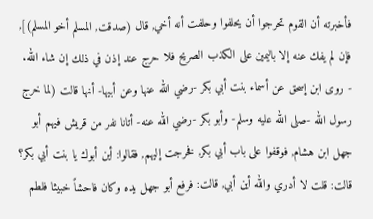فأخبرته أن القوم تحرجوا أن يحلفوا وحلفت أنه أخي, قال (صدقت, المسلم أخو المسلم)], فإن لم يفك عنه إلا باليمين على الكذب الصريح فلا حرج عند إذن في ذلك إن شاء الله.
- روى ابن إسحق عن أسماء بنت أبي بكر -رضي الله عنها وعن أبيها- أنها قالت (لما خرج رسول الله -صلى الله عليه وسلم- وأبو بكر -رضي الله عنه- أتانا نفر من قريش فيهم أبو جهل ابن هشام, فوقفوا على باب أبي بكر, فخرجت إليهم, فقالوا: أين أبوك يا بنت أبي بكر؟ قالت: قلت لا أدري والله أين أبي, قالت: فرفع أبو جهل يده وكان فاحشاً خبيثا فلطم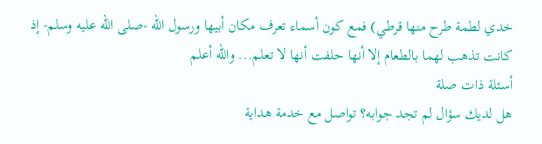خدي لطمة طرح منها قرطي) فمع كون أسماء تعرف مكان أبيها ورسول الله -صلى الله عليه وسلم- إذ كانت تذهب لهما بالطعام إلا أنها حلفت أنها لا تعلم... والله أعلم
أسئلة ذات صلة
هل لديك سؤال لم تجد جوابه؟ تواصل مع خدمة هداية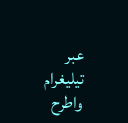عبر تيليغرام واطرح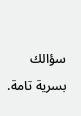سؤالك بسرية تامة.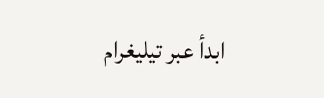ابدأ عبر تيليغرام